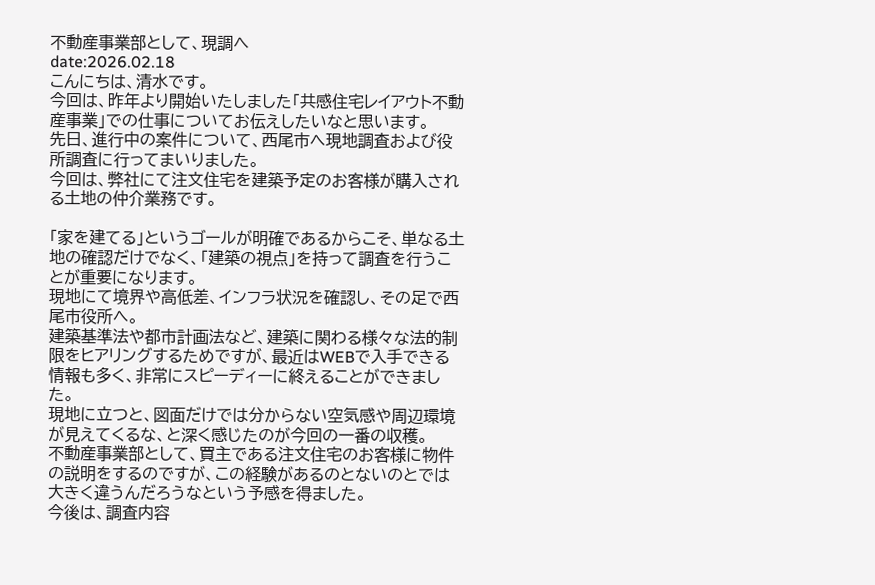不動産事業部として、現調へ
date:2026.02.18
こんにちは、清水です。
今回は、昨年より開始いたしました「共感住宅レイアウト不動産事業」での仕事についてお伝えしたいなと思います。
先日、進行中の案件について、西尾市へ現地調査および役所調査に行ってまいりました。
今回は、弊社にて注文住宅を建築予定のお客様が購入される土地の仲介業務です。

「家を建てる」というゴールが明確であるからこそ、単なる土地の確認だけでなく、「建築の視点」を持って調査を行うことが重要になります。
現地にて境界や高低差、インフラ状況を確認し、その足で西尾市役所へ。
建築基準法や都市計画法など、建築に関わる様々な法的制限をヒアリングするためですが、最近はWEBで入手できる情報も多く、非常にスピーディーに終えることができました。
現地に立つと、図面だけでは分からない空気感や周辺環境が見えてくるな、と深く感じたのが今回の一番の収穫。
不動産事業部として、買主である注文住宅のお客様に物件の説明をするのですが、この経験があるのとないのとでは大きく違うんだろうなという予感を得ました。
今後は、調査内容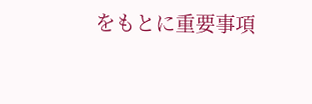をもとに重要事項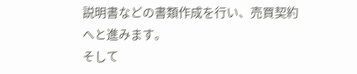説明書などの書類作成を行い、売買契約へと進みます。
そして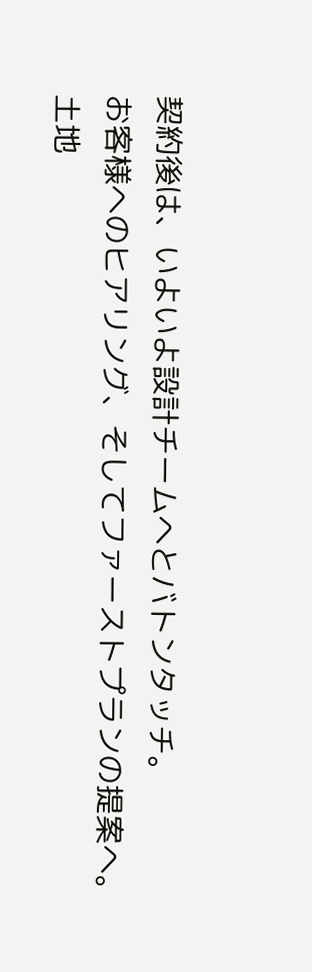契約後は、いよいよ設計チームへとバトンタッチ。
お客様へのヒアリング、そしてファーストプランの提案へ。
土地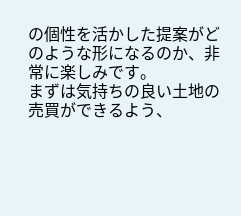の個性を活かした提案がどのような形になるのか、非常に楽しみです。
まずは気持ちの良い土地の売買ができるよう、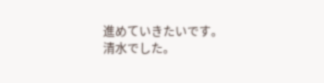進めていきたいです。
清水でした。